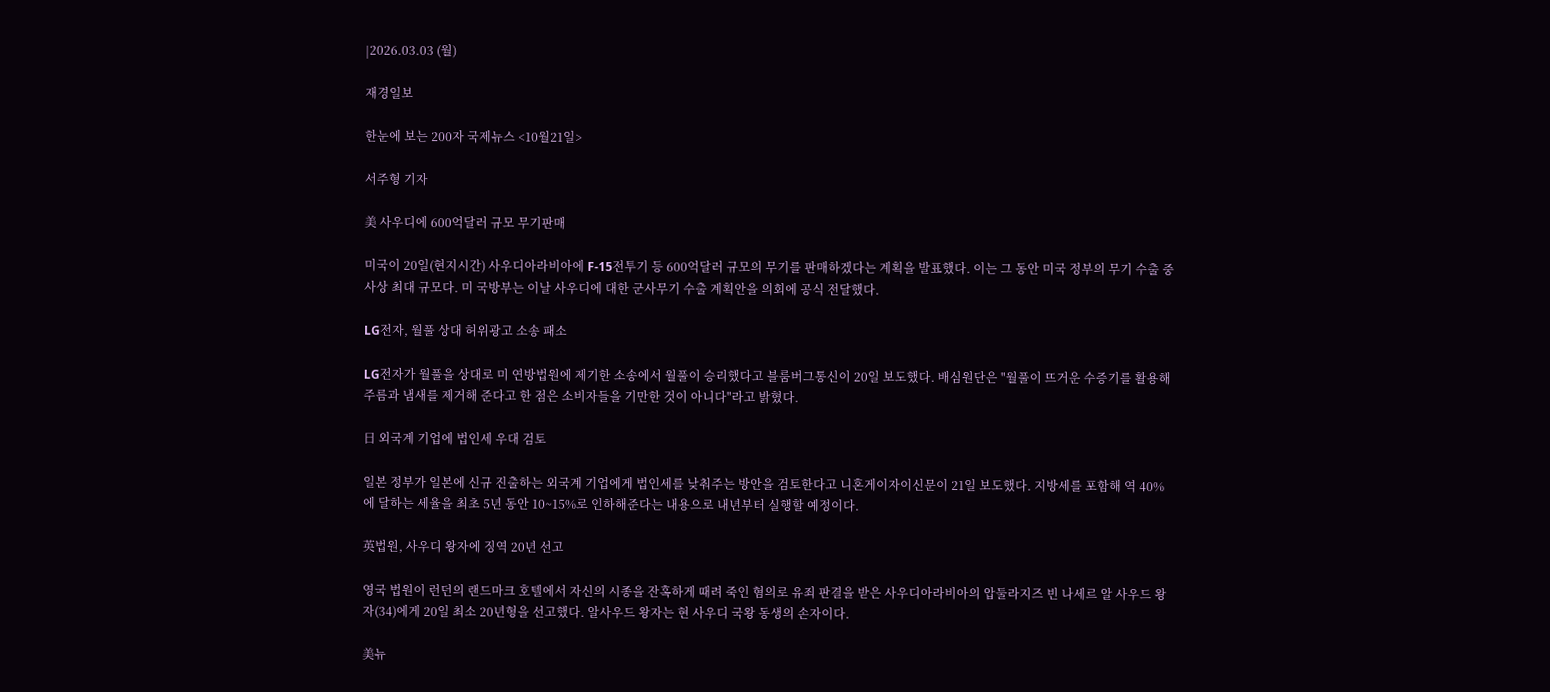|2026.03.03 (월)

재경일보

한눈에 보는 200자 국제뉴스 <10월21일>

서주형 기자

美 사우디에 600억달러 규모 무기판매

미국이 20일(현지시간) 사우디아라비아에 F-15전투기 등 600억달러 규모의 무기를 판매하겠다는 계획을 발표했다. 이는 그 동안 미국 정부의 무기 수출 중 사상 최대 규모다. 미 국방부는 이날 사우디에 대한 군사무기 수출 계획안을 의회에 공식 전달했다.

LG전자, 월풀 상대 허위광고 소송 패소

LG전자가 월풀을 상대로 미 연방법원에 제기한 소송에서 월풀이 승리했다고 블룸버그통신이 20일 보도했다. 배심원단은 "월풀이 뜨거운 수증기를 활용해 주름과 냄새를 제거해 준다고 한 점은 소비자들을 기만한 것이 아니다"라고 밝혔다.

日 외국계 기업에 법인세 우대 검토

일본 정부가 일본에 신규 진출하는 외국계 기업에게 법인세를 낮춰주는 방안을 검토한다고 니혼게이자이신문이 21일 보도했다. 지방세를 포함해 역 40%에 달하는 세율을 최초 5년 동안 10~15%로 인하해준다는 내용으로 내년부터 실행할 예정이다.

英법원, 사우디 왕자에 징역 20년 선고

영국 법원이 런던의 랜드마크 호텔에서 자신의 시종을 잔혹하게 때려 죽인 혐의로 유죄 판결을 받은 사우디아라비아의 압둘라지즈 빈 나세르 알 사우드 왕자(34)에게 20일 최소 20년형을 선고했다. 알사우드 왕자는 현 사우디 국왕 동생의 손자이다.

美뉴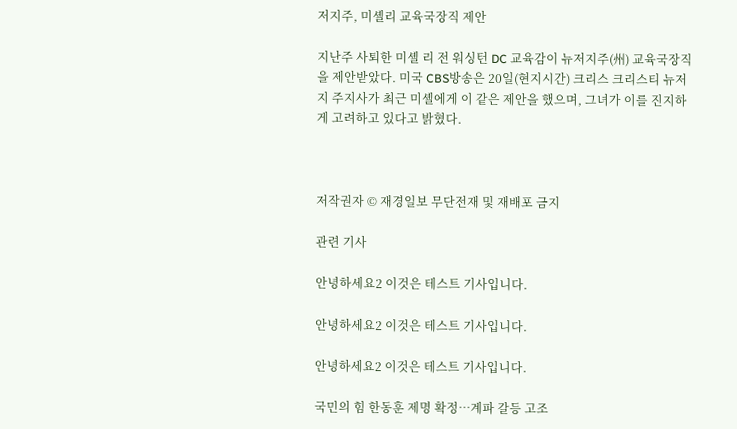저지주, 미셸리 교육국장직 제안

지난주 사퇴한 미셸 리 전 워싱턴 DC 교육감이 뉴저지주(州) 교육국장직을 제안받았다. 미국 CBS방송은 20일(현지시간) 크리스 크리스티 뉴저지 주지사가 최근 미셸에게 이 같은 제안을 했으며, 그녀가 이를 진지하게 고려하고 있다고 밝혔다.



저작권자 © 재경일보 무단전재 및 재배포 금지

관련 기사

안녕하세요2 이것은 테스트 기사입니다.

안녕하세요2 이것은 테스트 기사입니다.

안녕하세요2 이것은 테스트 기사입니다.

국민의 힘 한동훈 제명 확정…계파 갈등 고조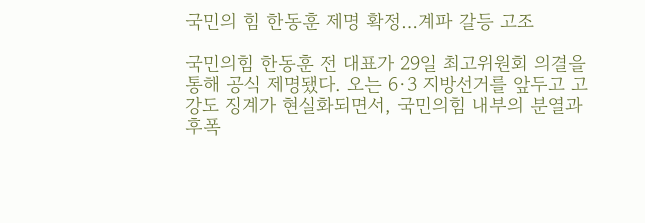국민의 힘 한동훈 제명 확정…계파 갈등 고조

국민의힘 한동훈 전 대표가 29일 최고위원회 의결을 통해 공식 제명됐다. 오는 6·3 지방선거를 앞두고 고강도 징계가 현실화되면서, 국민의힘 내부의 분열과 후폭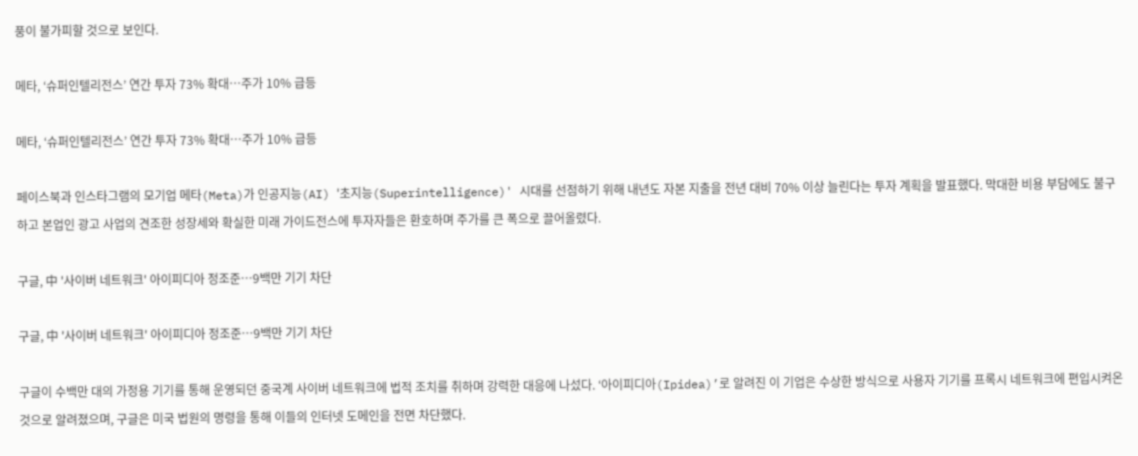풍이 불가피할 것으로 보인다.

메타, ‘슈퍼인텔리전스’ 연간 투자 73% 확대…주가 10% 급등

메타, ‘슈퍼인텔리전스’ 연간 투자 73% 확대…주가 10% 급등

페이스북과 인스타그램의 모기업 메타(Meta)가 인공지능(AI) '초지능(Superintelligence)' 시대를 선점하기 위해 내년도 자본 지출을 전년 대비 70% 이상 늘린다는 투자 계획을 발표했다. 막대한 비용 부담에도 불구하고 본업인 광고 사업의 견조한 성장세와 확실한 미래 가이드전스에 투자자들은 환호하며 주가를 큰 폭으로 끌어올렸다.

구글, 中 '사이버 네트워크' 아이피디아 정조준…9백만 기기 차단

구글, 中 '사이버 네트워크' 아이피디아 정조준…9백만 기기 차단

구글이 수백만 대의 가정용 기기를 통해 운영되던 중국계 사이버 네트워크에 법적 조치를 취하며 강력한 대응에 나섰다. ‘아이피디아(Ipidea)’로 알려진 이 기업은 수상한 방식으로 사용자 기기를 프록시 네트워크에 편입시켜온 것으로 알려졌으며, 구글은 미국 법원의 명령을 통해 이들의 인터넷 도메인을 전면 차단했다.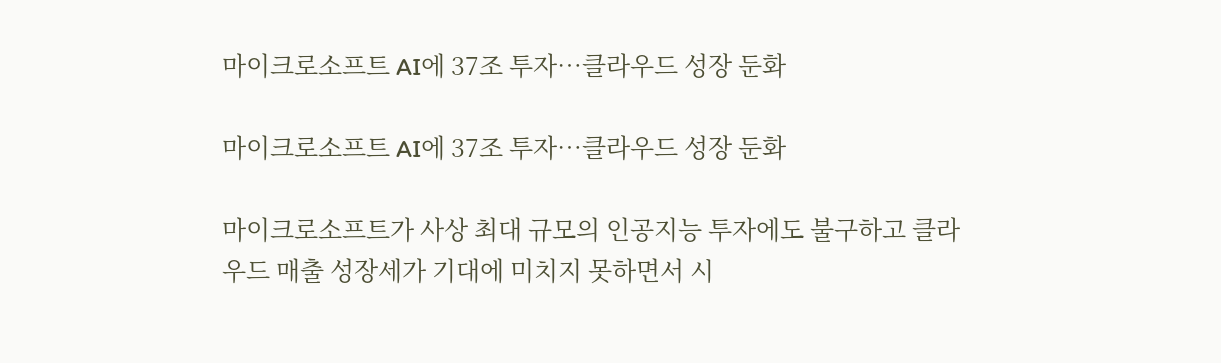마이크로소프트 AI에 37조 투자…클라우드 성장 둔화

마이크로소프트 AI에 37조 투자…클라우드 성장 둔화

마이크로소프트가 사상 최대 규모의 인공지능 투자에도 불구하고 클라우드 매출 성장세가 기대에 미치지 못하면서 시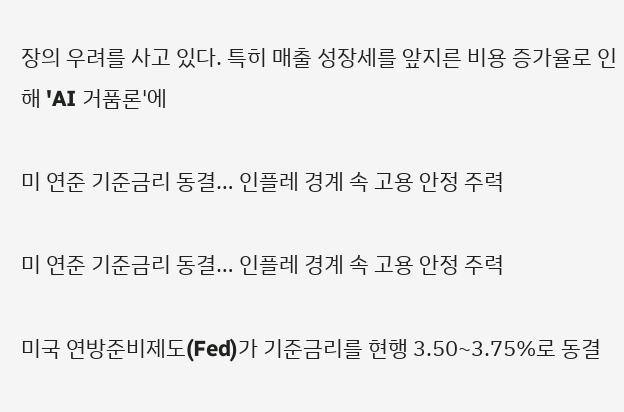장의 우려를 사고 있다. 특히 매출 성장세를 앞지른 비용 증가율로 인해 'AI 거품론'에

미 연준 기준금리 동결… 인플레 경계 속 고용 안정 주력

미 연준 기준금리 동결… 인플레 경계 속 고용 안정 주력

미국 연방준비제도(Fed)가 기준금리를 현행 3.50~3.75%로 동결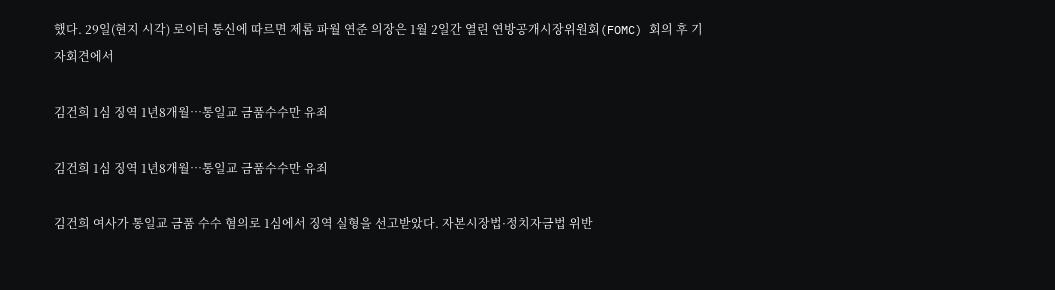했다. 29일(현지 시각) 로이터 통신에 따르면 제롬 파월 연준 의장은 1월 2일간 열린 연방공개시장위원회(FOMC) 회의 후 기자회견에서

김건희 1심 징역 1년8개월…통일교 금품수수만 유죄

김건희 1심 징역 1년8개월…통일교 금품수수만 유죄

김건희 여사가 통일교 금품 수수 혐의로 1심에서 징역 실형을 선고받았다. 자본시장법·정치자금법 위반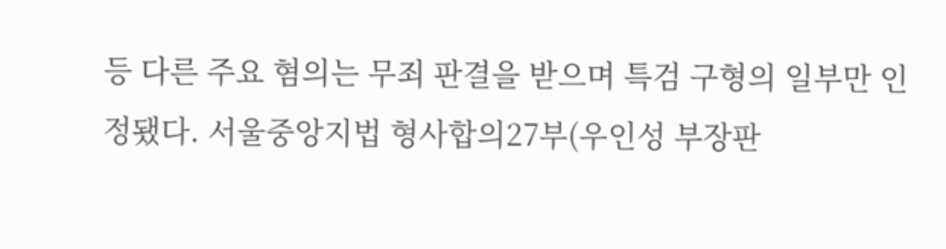등 다른 주요 혐의는 무죄 판결을 받으며 특검 구형의 일부만 인정됐다. 서울중앙지법 형사합의27부(우인성 부장판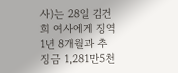사)는 28일 김건희 여사에게 징역 1년 8개월과 추징금 1,281만5천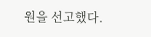원을 선고했다.